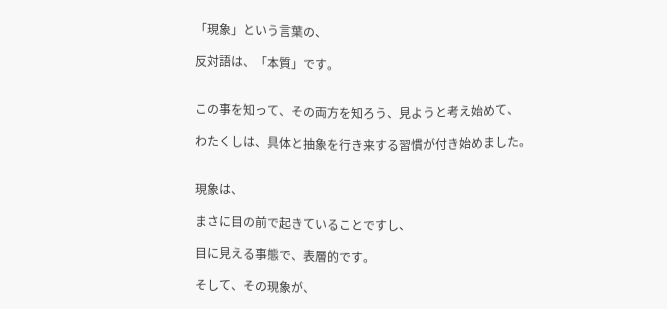「現象」という言葉の、

反対語は、「本質」です。


この事を知って、その両方を知ろう、見ようと考え始めて、

わたくしは、具体と抽象を行き来する習慣が付き始めました。


現象は、

まさに目の前で起きていることですし、

目に見える事態で、表層的です。

そして、その現象が、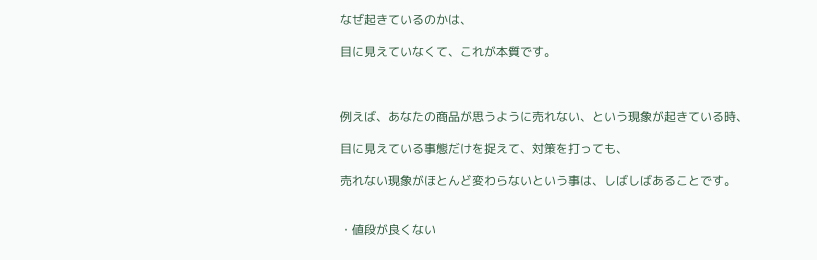なぜ起きているのかは、

目に見えていなくて、これが本質です。



例えば、あなたの商品が思うように売れない、という現象が起きている時、

目に見えている事態だけを捉えて、対策を打っても、

売れない現象がほとんど変わらないという事は、しばしばあることです。


・値段が良くない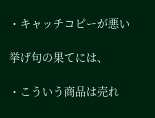・キャッチコピーが悪い

挙げ句の果てには、

・こういう商品は売れ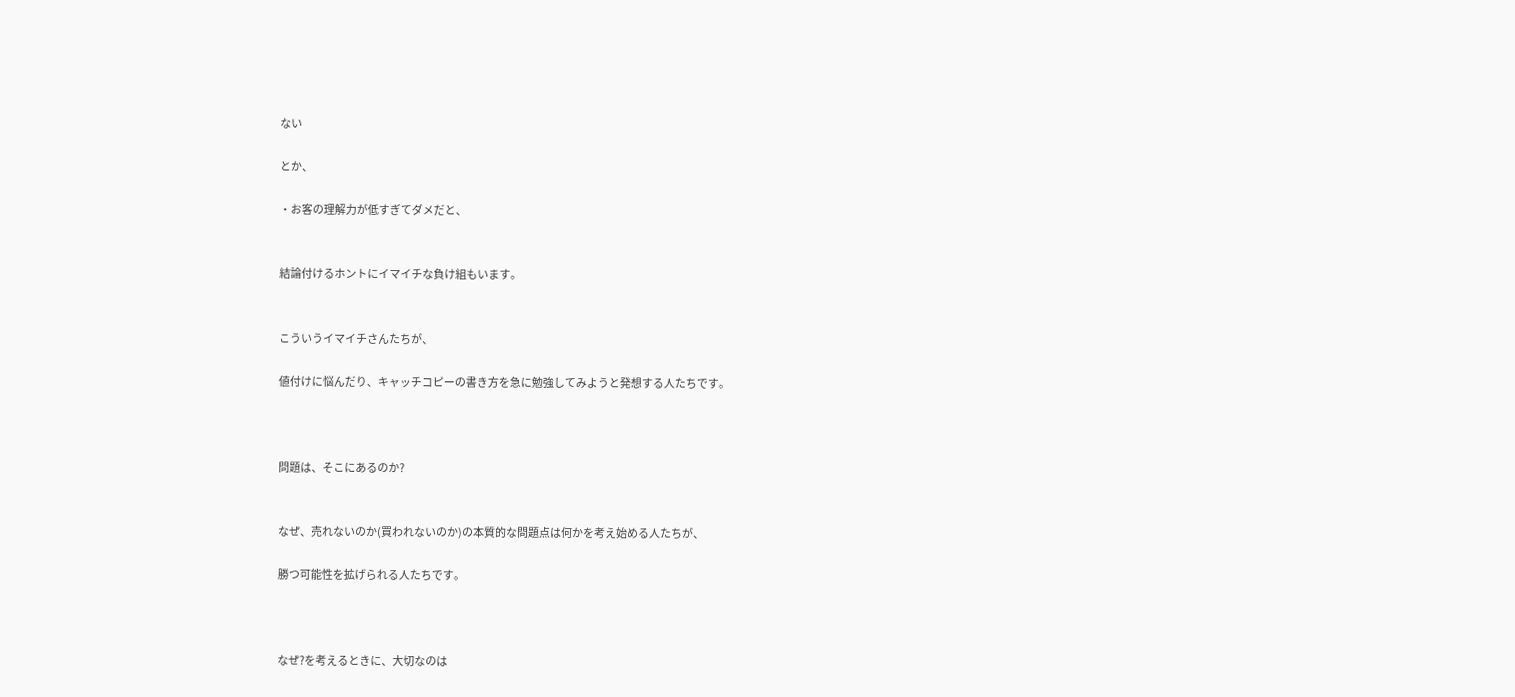ない

とか、

・お客の理解力が低すぎてダメだと、


結論付けるホントにイマイチな負け組もいます。


こういうイマイチさんたちが、

値付けに悩んだり、キャッチコピーの書き方を急に勉強してみようと発想する人たちです。



問題は、そこにあるのか?


なぜ、売れないのか(買われないのか)の本質的な問題点は何かを考え始める人たちが、

勝つ可能性を拡げられる人たちです。



なぜ?を考えるときに、大切なのは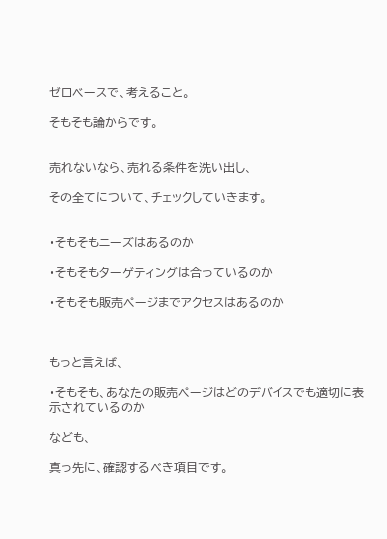ゼロベースで、考えること。

そもそも論からです。


売れないなら、売れる条件を洗い出し、

その全てについて、チェックしていきます。


・そもそもニーズはあるのか

・そもそもターゲティングは合っているのか

・そもそも販売ページまでアクセスはあるのか



もっと言えば、

・そもそも、あなたの販売ページはどのデバイスでも適切に表示されているのか

なども、

真っ先に、確認するべき項目です。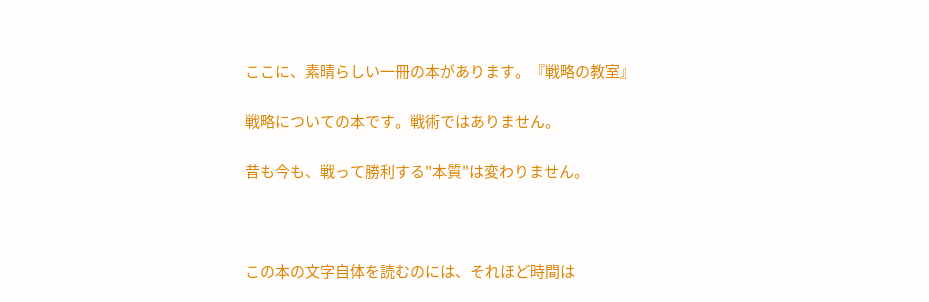ここに、素晴らしい一冊の本があります。『戦略の教室』

戦略についての本です。戦術ではありません。

昔も今も、戦って勝利する"本質"は変わりません。



この本の文字自体を読むのには、それほど時間は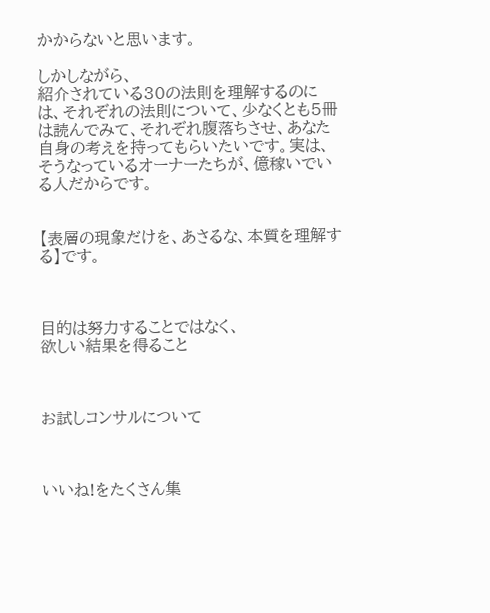かからないと思います。

しかしながら、
紹介されている30の法則を理解するのには、それぞれの法則について、少なくとも5冊は読んでみて、それぞれ腹落ちさせ、あなた自身の考えを持ってもらいたいです。実は、そうなっているオーナーたちが、億稼いでいる人だからです。


【表層の現象だけを、あさるな、本質を理解する】です。



目的は努力することではなく、
欲しい結果を得ること



お試しコンサルについて



いいね!をたくさん集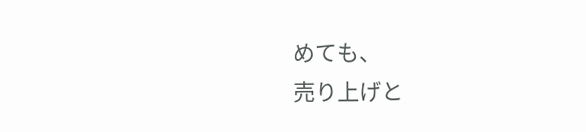めても、
売り上げと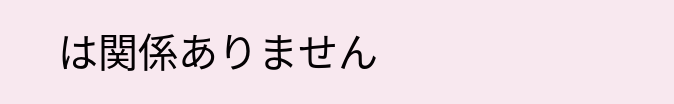は関係ありません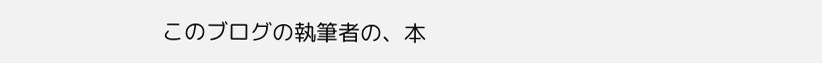このブログの執筆者の、本